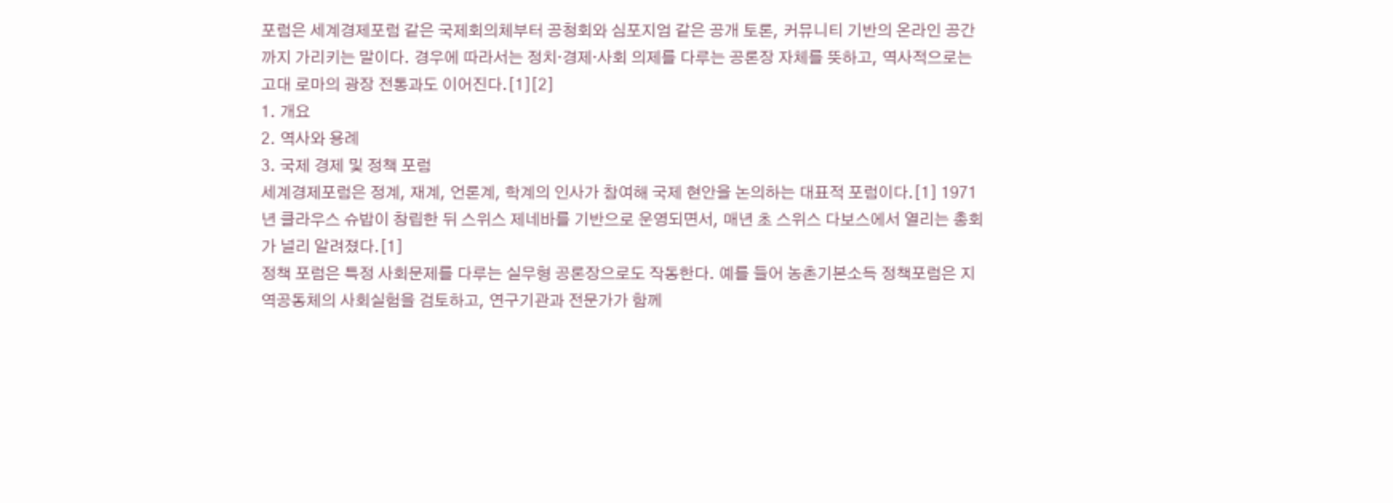포럼은 세계경제포럼 같은 국제회의체부터 공청회와 심포지엄 같은 공개 토론, 커뮤니티 기반의 온라인 공간까지 가리키는 말이다. 경우에 따라서는 정치·경제·사회 의제를 다루는 공론장 자체를 뜻하고, 역사적으로는 고대 로마의 광장 전통과도 이어진다.[1][2]
1. 개요
2. 역사와 용례
3. 국제 경제 및 정책 포럼
세계경제포럼은 정계, 재계, 언론계, 학계의 인사가 참여해 국제 현안을 논의하는 대표적 포럼이다.[1] 1971년 클라우스 슈밥이 창립한 뒤 스위스 제네바를 기반으로 운영되면서, 매년 초 스위스 다보스에서 열리는 총회가 널리 알려졌다.[1]
정책 포럼은 특정 사회문제를 다루는 실무형 공론장으로도 작동한다. 예를 들어 농촌기본소득 정책포럼은 지역공동체의 사회실험을 검토하고, 연구기관과 전문가가 함께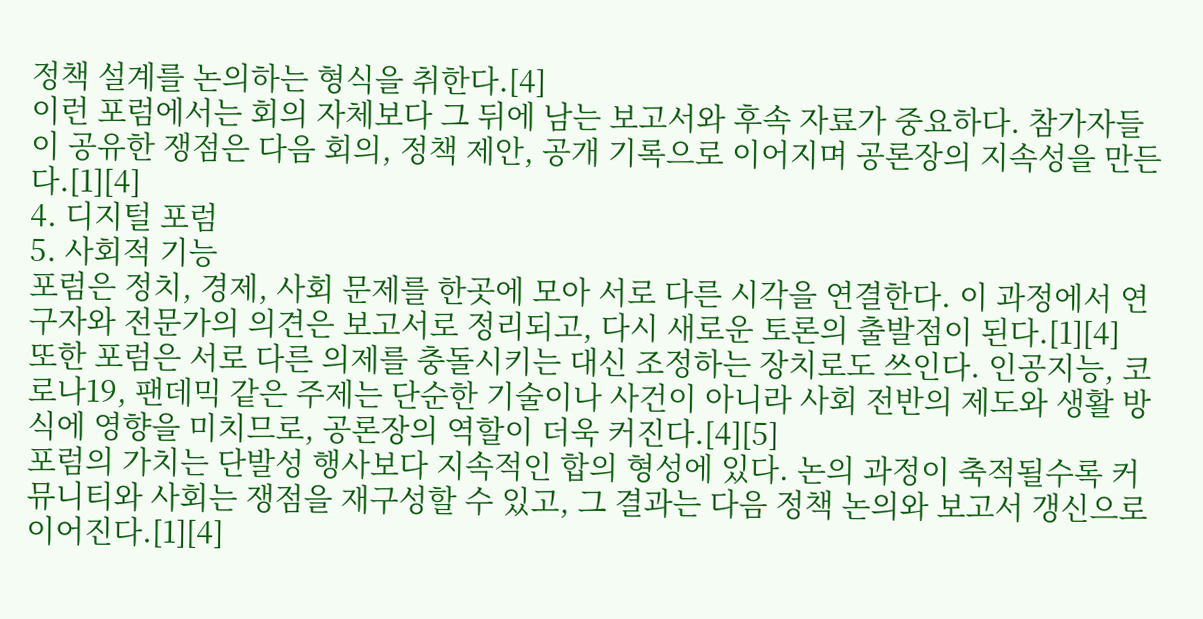정책 설계를 논의하는 형식을 취한다.[4]
이런 포럼에서는 회의 자체보다 그 뒤에 남는 보고서와 후속 자료가 중요하다. 참가자들이 공유한 쟁점은 다음 회의, 정책 제안, 공개 기록으로 이어지며 공론장의 지속성을 만든다.[1][4]
4. 디지털 포럼
5. 사회적 기능
포럼은 정치, 경제, 사회 문제를 한곳에 모아 서로 다른 시각을 연결한다. 이 과정에서 연구자와 전문가의 의견은 보고서로 정리되고, 다시 새로운 토론의 출발점이 된다.[1][4]
또한 포럼은 서로 다른 의제를 충돌시키는 대신 조정하는 장치로도 쓰인다. 인공지능, 코로나19, 팬데믹 같은 주제는 단순한 기술이나 사건이 아니라 사회 전반의 제도와 생활 방식에 영향을 미치므로, 공론장의 역할이 더욱 커진다.[4][5]
포럼의 가치는 단발성 행사보다 지속적인 합의 형성에 있다. 논의 과정이 축적될수록 커뮤니티와 사회는 쟁점을 재구성할 수 있고, 그 결과는 다음 정책 논의와 보고서 갱신으로 이어진다.[1][4]